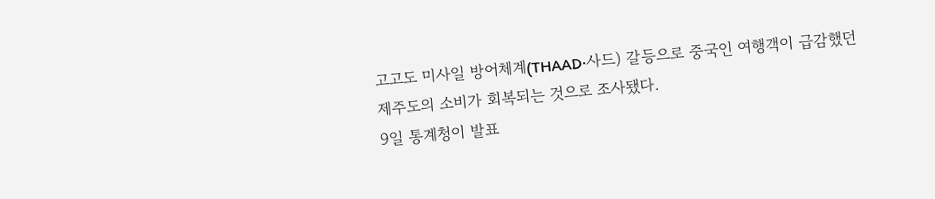고고도 미사일 방어체계(THAAD·사드) 갈등으로 중국인 여행객이 급감했던 제주도의 소비가 회복되는 것으로 조사됐다.
9일 통계청이 발표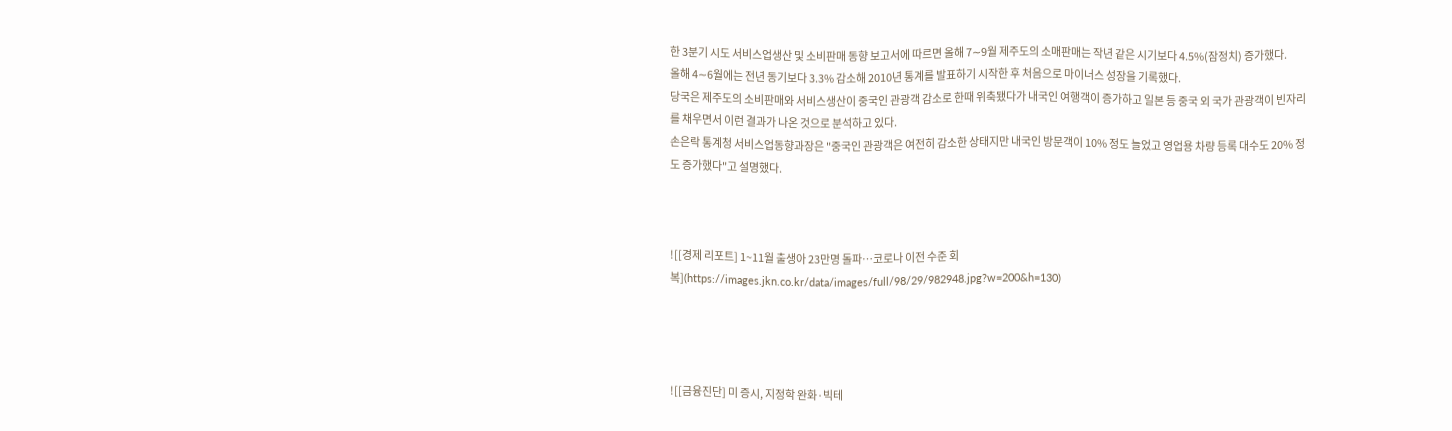한 3분기 시도 서비스업생산 및 소비판매 동향 보고서에 따르면 올해 7∼9월 제주도의 소매판매는 작년 같은 시기보다 4.5%(잠정치) 증가했다.
올해 4∼6월에는 전년 동기보다 3.3% 감소해 2010년 통계를 발표하기 시작한 후 처음으로 마이너스 성장을 기록했다.
당국은 제주도의 소비판매와 서비스생산이 중국인 관광객 감소로 한때 위축됐다가 내국인 여행객이 증가하고 일본 등 중국 외 국가 관광객이 빈자리를 채우면서 이런 결과가 나온 것으로 분석하고 있다.
손은락 통계청 서비스업동향과장은 "중국인 관광객은 여전히 감소한 상태지만 내국인 방문객이 10% 정도 늘었고 영업용 차량 등록 대수도 20% 정도 증가했다"고 설명했다.



![[경제 리포트] 1~11월 출생아 23만명 돌파…코로나 이전 수준 회복](https://images.jkn.co.kr/data/images/full/98/29/982948.jpg?w=200&h=130)




![[금융진단] 미 증시, 지정학 완화·빅테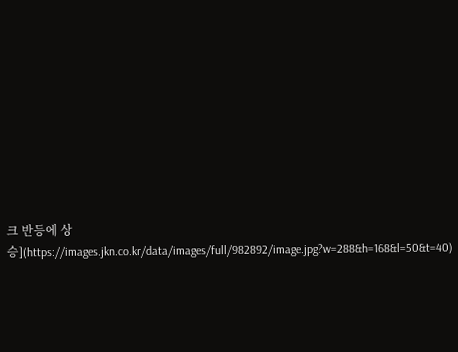크 반등에 상승](https://images.jkn.co.kr/data/images/full/982892/image.jpg?w=288&h=168&l=50&t=40)